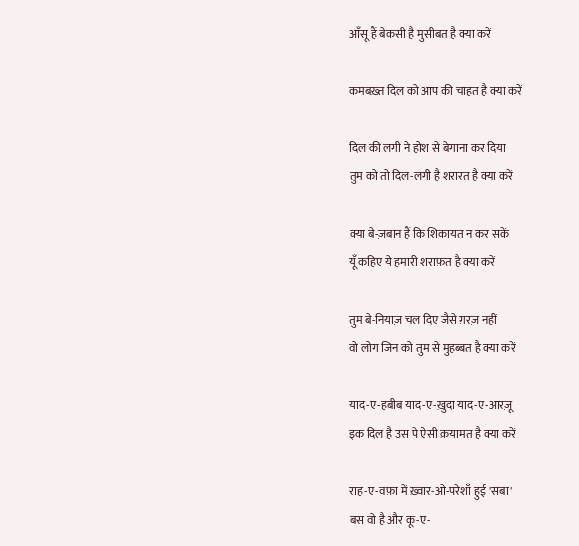आँसू हैं बेकसी है मुसीबत है क्या करें

कमबख़्त दिल को आप की चाहत है क्या करें

दिल की लगी ने होश से बेगाना कर दिया
तुम को तो दिल-लगी है शरारत है क्या करें

क्या बे-ज़बान हैं कि शिकायत न कर सकें
यूँ कहिए ये हमारी शराफ़त है क्या करें

तुम बे-नियाज़ चल दिए जैसे ग़रज़ नहीं
वो लोग जिन को तुम से मुहब्बत है क्या करें

याद-ए-हबीब याद-ए-ख़ुदा याद-ए-आरज़ू
इक दिल है उस पे ऐसी क़यामत है क्या करें

राह-ए-वफ़ा में ख़्वार-ओ-परेशाँ हुई 'सबा'
बस वो है और कू-ए-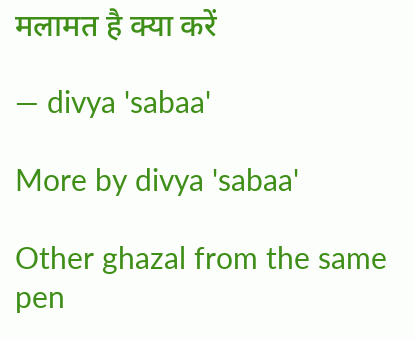मलामत है क्या करें

— divya 'sabaa'

More by divya 'sabaa'

Other ghazal from the same pen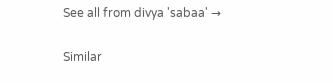See all from divya 'sabaa' →

Similar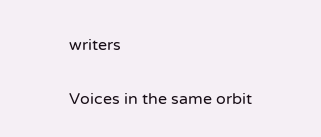writers

Voices in the same orbit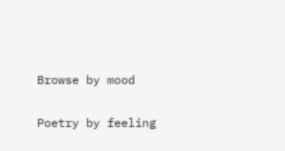Browse by mood

Poetry by feeling